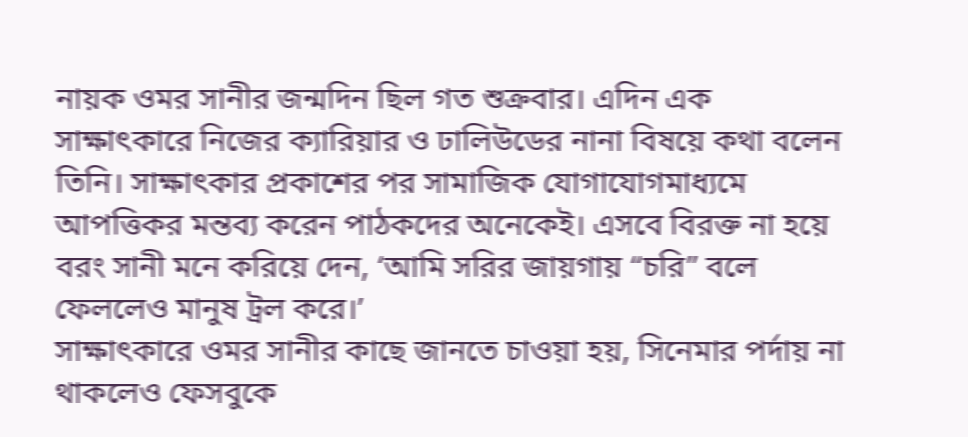নায়ক ওমর সানীর জন্মদিন ছিল গত শুক্রবার। এদিন এক সাক্ষাৎকারে নিজের ক্যারিয়ার ও ঢালিউডের নানা বিষয়ে কথা বলেন তিনি। সাক্ষাৎকার প্রকাশের পর সামাজিক যোগাযোগমাধ্যমে আপত্তিকর মন্তব্য করেন পাঠকদের অনেকেই। এসবে বিরক্ত না হয়ে বরং সানী মনে করিয়ে দেন, ‘আমি সরির জায়গায় “চরি” বলে ফেললেও মানুষ ট্রল করে।’
সাক্ষাৎকারে ওমর সানীর কাছে জানতে চাওয়া হয়, সিনেমার পর্দায় না থাকলেও ফেসবুকে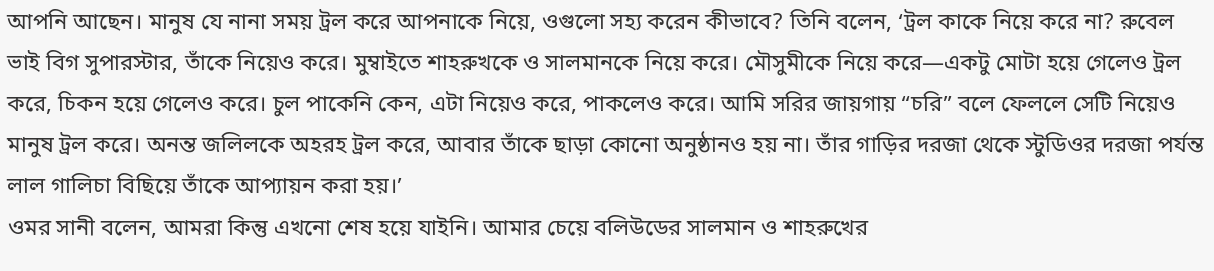আপনি আছেন। মানুষ যে নানা সময় ট্রল করে আপনাকে নিয়ে, ওগুলো সহ্য করেন কীভাবে? তিনি বলেন, ‘ট্রল কাকে নিয়ে করে না? রুবেল ভাই বিগ সুপারস্টার, তাঁকে নিয়েও করে। মুম্বাইতে শাহরুখকে ও সালমানকে নিয়ে করে। মৌসুমীকে নিয়ে করে—একটু মোটা হয়ে গেলেও ট্রল করে, চিকন হয়ে গেলেও করে। চুল পাকেনি কেন, এটা নিয়েও করে, পাকলেও করে। আমি সরির জায়গায় “চরি” বলে ফেললে সেটি নিয়েও মানুষ ট্রল করে। অনন্ত জলিলকে অহরহ ট্রল করে, আবার তাঁকে ছাড়া কোনো অনুষ্ঠানও হয় না। তাঁর গাড়ির দরজা থেকে স্টুডিওর দরজা পর্যন্ত লাল গালিচা বিছিয়ে তাঁকে আপ্যায়ন করা হয়।’
ওমর সানী বলেন, আমরা কিন্তু এখনো শেষ হয়ে যাইনি। আমার চেয়ে বলিউডের সালমান ও শাহরুখের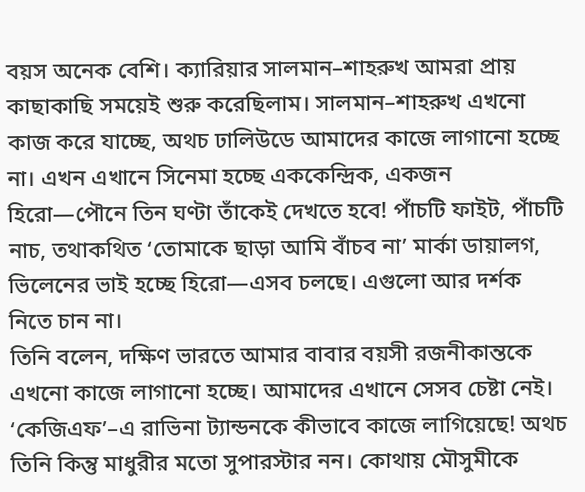বয়স অনেক বেশি। ক্যারিয়ার সালমান–শাহরুখ আমরা প্রায় কাছাকাছি সময়েই শুরু করেছিলাম। সালমান–শাহরুখ এখনো কাজ করে যাচ্ছে, অথচ ঢালিউডে আমাদের কাজে লাগানো হচ্ছে না। এখন এখানে সিনেমা হচ্ছে এককেন্দ্রিক, একজন হিরো—পৌনে তিন ঘণ্টা তাঁকেই দেখতে হবে! পাঁচটি ফাইট, পাঁচটি নাচ, তথাকথিত ‘তোমাকে ছাড়া আমি বাঁচব না’ মার্কা ডায়ালগ, ভিলেনের ভাই হচ্ছে হিরো—এসব চলছে। এগুলো আর দর্শক নিতে চান না।
তিনি বলেন, দক্ষিণ ভারতে আমার বাবার বয়সী রজনীকান্তকে এখনো কাজে লাগানো হচ্ছে। আমাদের এখানে সেসব চেষ্টা নেই। ‘কেজিএফ’–এ রাভিনা ট্যান্ডনকে কীভাবে কাজে লাগিয়েছে! অথচ তিনি কিন্তু মাধুরীর মতো সুপারস্টার নন। কোথায় মৌসুমীকে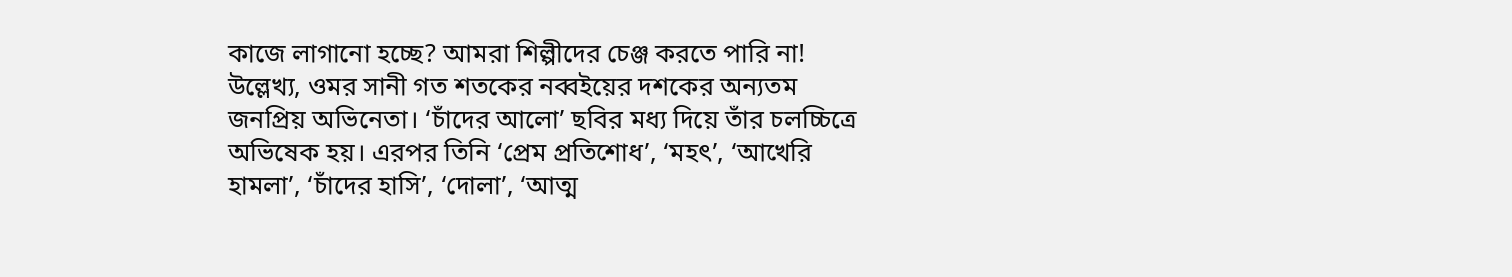কাজে লাগানো হচ্ছে? আমরা শিল্পীদের চেঞ্জ করতে পারি না!
উল্লেখ্য, ওমর সানী গত শতকের নব্বইয়ের দশকের অন্যতম জনপ্রিয় অভিনেতা। ‘চাঁদের আলো’ ছবির মধ্য দিয়ে তাঁর চলচ্চিত্রে অভিষেক হয়। এরপর তিনি ‘প্রেম প্রতিশোধ’, ‘মহৎ’, ‘আখেরি হামলা’, ‘চাঁদের হাসি’, ‘দোলা’, ‘আত্ম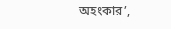অহংকার’,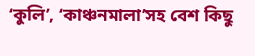‘কুলি’, ‘কাঞ্চনমালা’সহ বেশ কিছু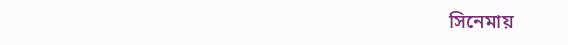সিনেমায়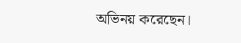অভিনয় করেছেন।